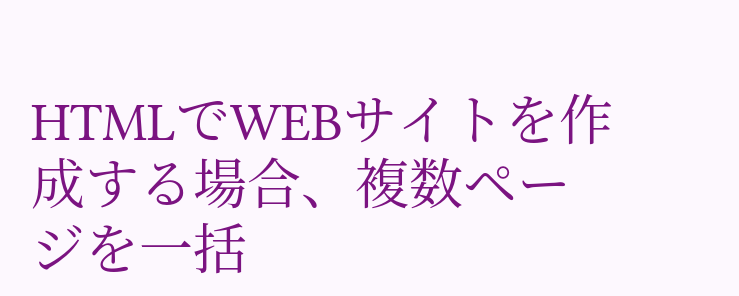HTMLでWEBサイトを作成する場合、複数ページを一括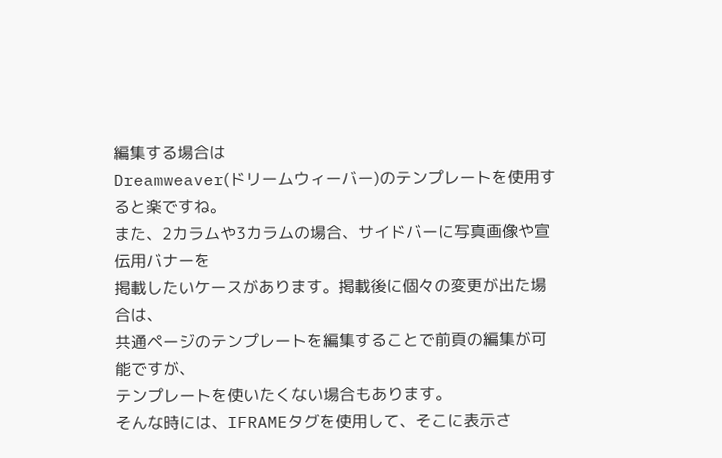編集する場合は
Dreamweaver(ドリームウィーバー)のテンプレートを使用すると楽ですね。
また、2カラムや3カラムの場合、サイドバーに写真画像や宣伝用バナーを
掲載したいケースがあります。掲載後に個々の変更が出た場合は、
共通ページのテンプレートを編集することで前頁の編集が可能ですが、
テンプレートを使いたくない場合もあります。
そんな時には、IFRAMEタグを使用して、そこに表示さ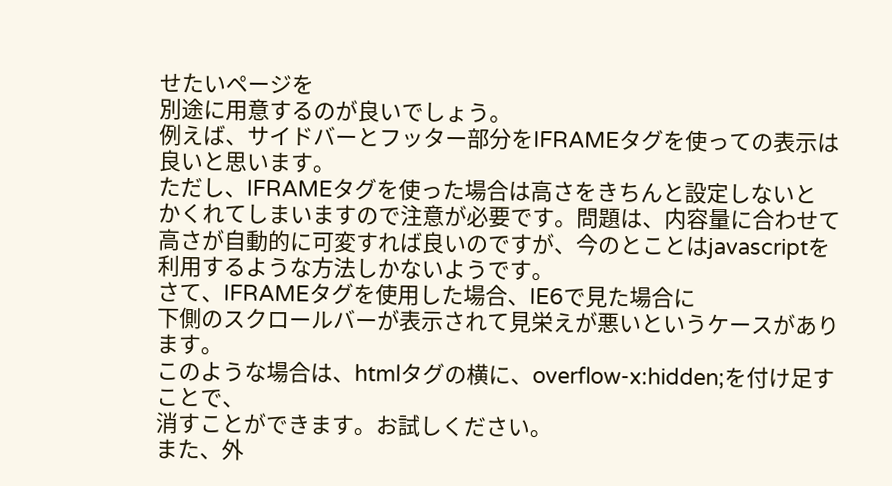せたいページを
別途に用意するのが良いでしょう。
例えば、サイドバーとフッター部分をIFRAMEタグを使っての表示は
良いと思います。
ただし、IFRAMEタグを使った場合は高さをきちんと設定しないと
かくれてしまいますので注意が必要です。問題は、内容量に合わせて
高さが自動的に可変すれば良いのですが、今のとことはjavascriptを
利用するような方法しかないようです。
さて、IFRAMEタグを使用した場合、IE6で見た場合に
下側のスクロールバーが表示されて見栄えが悪いというケースがあります。
このような場合は、htmlタグの横に、overflow-x:hidden;を付け足すことで、
消すことができます。お試しください。
また、外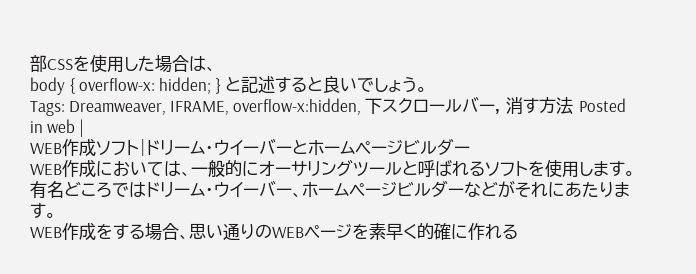部CSSを使用した場合は、
body { overflow-x: hidden; } と記述すると良いでしょう。
Tags: Dreamweaver, IFRAME, overflow-x:hidden, 下スクロールバー, 消す方法 Posted in web |
WEB作成ソフト|ドリーム・ウイーバーとホームページビルダー
WEB作成においては、一般的にオーサリングツールと呼ばれるソフトを使用します。有名どころではドリーム・ウイーバー、ホームページビルダーなどがそれにあたります。
WEB作成をする場合、思い通りのWEBページを素早く的確に作れる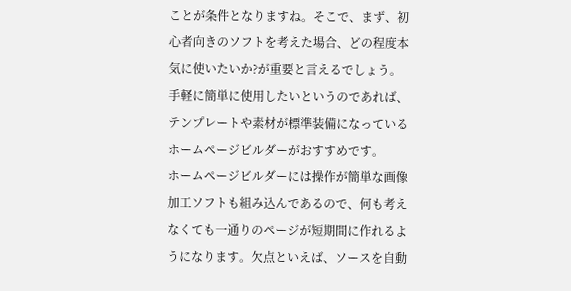ことが条件となりますね。そこで、まず、初心者向きのソフトを考えた場合、どの程度本気に使いたいか?が重要と言えるでしょう。
手軽に簡単に使用したいというのであれば、テンプレートや素材が標準装備になっているホームページビルダーがおすすめです。
ホームページビルダーには操作が簡単な画像加工ソフトも組み込んであるので、何も考えなくても一通りのページが短期間に作れるようになります。欠点といえば、ソースを自動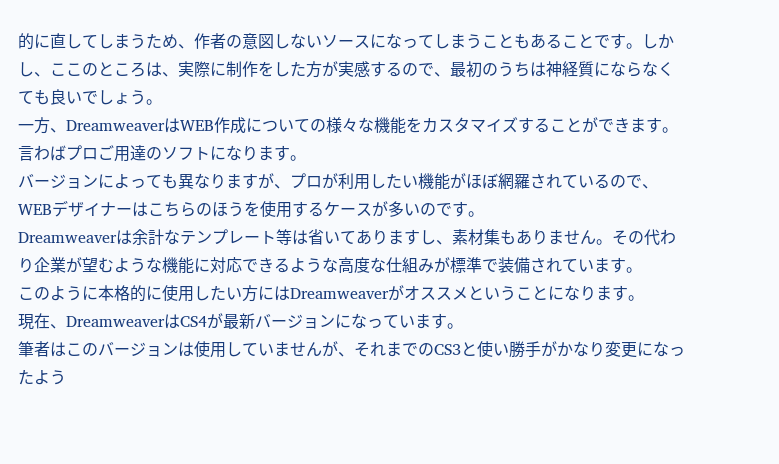的に直してしまうため、作者の意図しないソースになってしまうこともあることです。しかし、ここのところは、実際に制作をした方が実感するので、最初のうちは神経質にならなくても良いでしょう。
一方、DreamweaverはWEB作成についての様々な機能をカスタマイズすることができます。言わばプロご用達のソフトになります。
バージョンによっても異なりますが、プロが利用したい機能がほぼ網羅されているので、WEBデザイナーはこちらのほうを使用するケースが多いのです。
Dreamweaverは余計なテンプレート等は省いてありますし、素材集もありません。その代わり企業が望むような機能に対応できるような高度な仕組みが標準で装備されています。
このように本格的に使用したい方にはDreamweaverがオススメということになります。
現在、DreamweaverはCS4が最新バージョンになっています。
筆者はこのバージョンは使用していませんが、それまでのCS3と使い勝手がかなり変更になったよう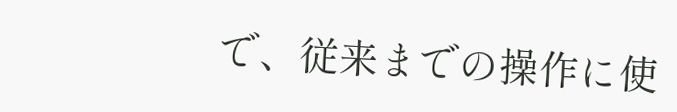で、従来までの操作に使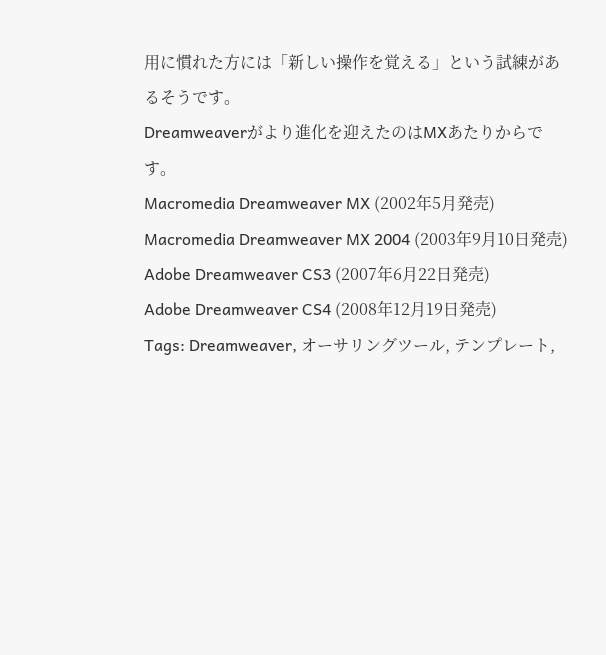用に慣れた方には「新しい操作を覚える」という試練があるそうです。
Dreamweaverがより進化を迎えたのはMXあたりからです。
Macromedia Dreamweaver MX (2002年5月発売)
Macromedia Dreamweaver MX 2004 (2003年9月10日発売)
Adobe Dreamweaver CS3 (2007年6月22日発売)
Adobe Dreamweaver CS4 (2008年12月19日発売)
Tags: Dreamweaver, オーサリングツール, テンプレート,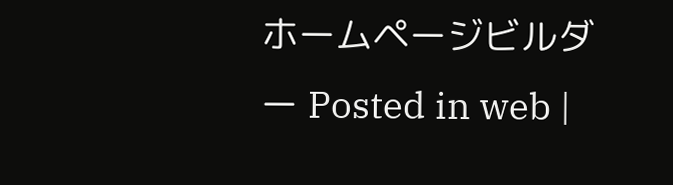ホームページビルダー Posted in web |